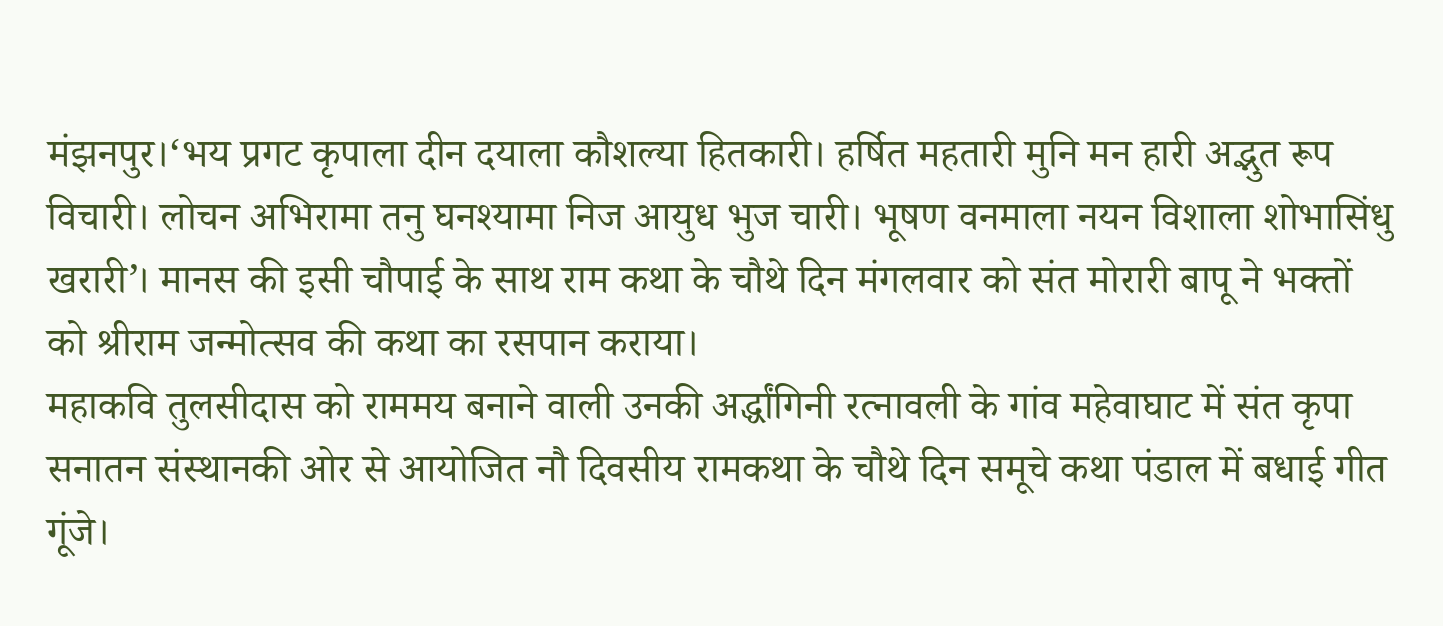मंझनपुर।‘भय प्रगट कृपाला दीन दयाला कौशल्या हितकारी। हर्षित महतारी मुनि मन हारी अद्भुत रूप विचारी। लोचन अभिरामा तनु घनश्यामा निज आयुध भुज चारी। भूषण वनमाला नयन विशाला शोभासिंधु खरारी’। मानस की इसी चौपाई के साथ राम कथा के चौथे दिन मंगलवार को संत मोरारी बापू ने भक्तों को श्रीराम जन्मोत्सव की कथा का रसपान कराया।
महाकवि तुलसीदास को राममय बनाने वाली उनकी अर्द्धांगिनी रत्नावली के गांव महेवाघाट में संत कृपा सनातन संस्थानकी ओर से आयोजित नौ दिवसीय रामकथा के चौथे दिन समूचे कथा पंडाल में बधाई गीत गूंजे।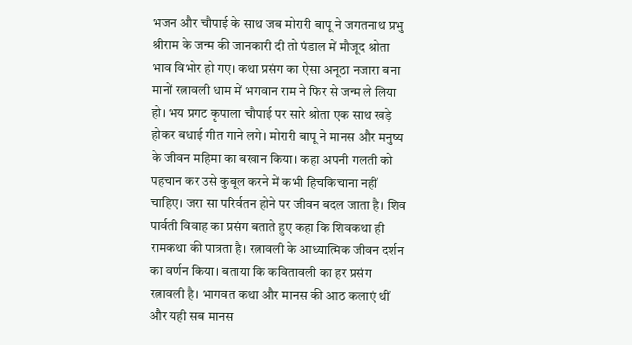भजन और चौपाई के साथ जब मोरारी बापू ने जगतनाथ प्रभु श्रीराम के जन्म की जानकारी दी तो पंडाल में मौजूद श्रोता भाव विभोर हो गए। कथा प्रसंग का ऐसा अनूठा नजारा बना मानों रत्नावली धाम में भगवान राम ने फिर से जन्म ले लिया हो। भय प्रगट कृपाला चौपाई पर सारे श्रोता एक साथ खड़े होकर बधाई गीत गाने लगे। मोरारी बापू ने मानस और मनुष्य के जीवन महिमा का बखान किया। कहा अपनी गलती को पहचान कर उसे कुबूल करने में कभी हिचकिचाना नहीं चाहिए। जरा सा परिर्वतन होने पर जीवन बदल जाता है। शिव पार्वती विवाह का प्रसंग बताते हुए कहा कि शिवकथा ही रामकथा की पात्रता है। रत्नावली के आध्यात्मिक जीवन दर्शन का वर्णन किया। बताया कि कवितावली का हर प्रसंग रत्नावली है। भागवत कथा और मानस की आठ कलाएं थीं और यही सब मानस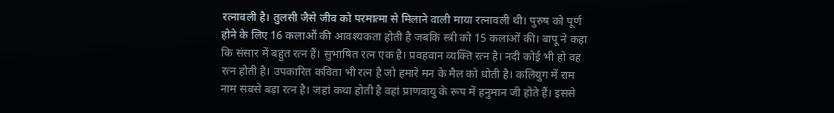रत्नावली है। तुलसी जैसे जीव को परमात्मा से मिलाने वाली माया रत्नावली थी। पुरुष को पूर्ण होने के लिए 16 कलाओं की आवश्यकता होती है जबकि स्त्री को 15 कलाओं की। बापू ने कहा कि संसार में बहुत रत्न हैं। सुभाषित रत्न एक है। प्रवहवान व्यक्ति रत्न है। नदी कोई भी हो वह रत्न होती है। उपकारित कविता भी रत्न है जो हमारे मन के मैल को धोती है। कलियुग में राम नाम सबसे बड़ा रत्न है। जहां कथा होती है वहां प्राणवायु के रूप में हनुमान जी होते हैं। इससे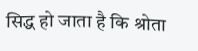सिद्ध हो जाता है कि श्रोता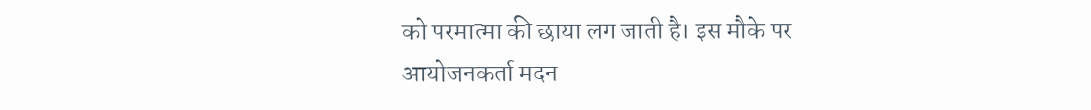को परमात्मा की छाया लग जाती है। इस मौके पर आयोजनकर्ता मदन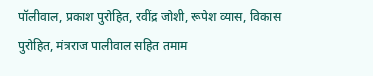पॉलीवाल, प्रकाश पुरोहित, रवींद्र जोशी, रूपेश व्यास, विकास पुरोहित, मंत्रराज पालीवाल सहित तमाम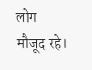लोग मौजूद रहे।